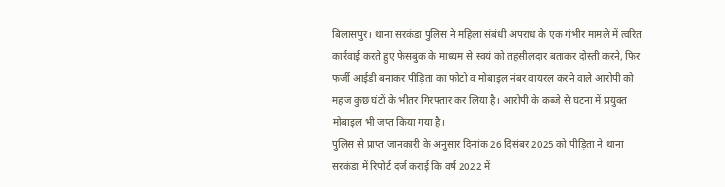बिलासपुर। थाना सरकंडा पुलिस ने महिला संबंधी अपराध के एक गंभीर मामले में त्वरित कार्रवाई करते हुए फेसबुक के माध्यम से स्वयं को तहसीलदार बताकर दोस्ती करने, फिर फर्जी आईडी बनाकर पीड़िता का फोटो व मोबाइल नंबर वायरल करने वाले आरोपी को महज कुछ घंटों के भीतर गिरफ्तार कर लिया है। आरोपी के कब्जे से घटना में प्रयुक्त मोबाइल भी जप्त किया गया है।
पुलिस से प्राप्त जानकारी के अनुसार दिनांक 26 दिसंबर 2025 को पीड़िता ने थाना सरकंडा में रिपोर्ट दर्ज कराई कि वर्ष 2022 में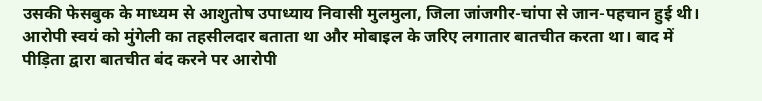उसकी फेसबुक के माध्यम से आशुतोष उपाध्याय निवासी मुलमुला, जिला जांजगीर-चांपा से जान-पहचान हुई थी। आरोपी स्वयं को मुंगेली का तहसीलदार बताता था और मोबाइल के जरिए लगातार बातचीत करता था। बाद में पीड़िता द्वारा बातचीत बंद करने पर आरोपी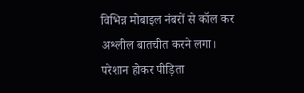विभिन्न मोबाइल नंबरों से कॉल कर अश्लील बातचीत करने लगा। परेशान होकर पीड़िता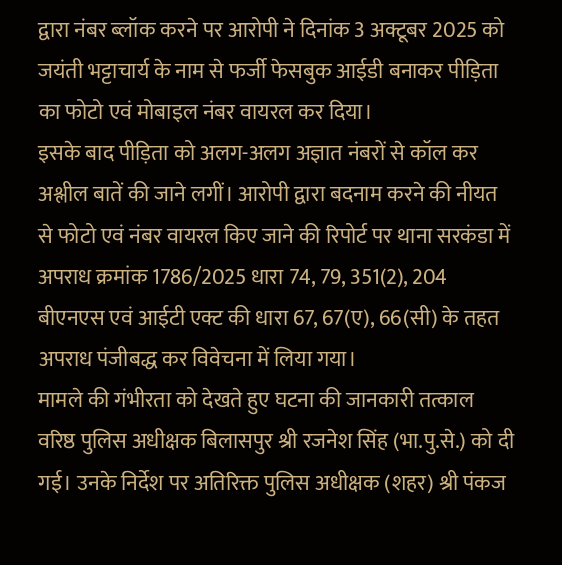द्वारा नंबर ब्लॉक करने पर आरोपी ने दिनांक 3 अक्टूबर 2025 को जयंती भट्टाचार्य के नाम से फर्जी फेसबुक आईडी बनाकर पीड़िता का फोटो एवं मोबाइल नंबर वायरल कर दिया।
इसके बाद पीड़िता को अलग-अलग अज्ञात नंबरों से कॉल कर अश्लील बातें की जाने लगीं। आरोपी द्वारा बदनाम करने की नीयत से फोटो एवं नंबर वायरल किए जाने की रिपोर्ट पर थाना सरकंडा में अपराध क्रमांक 1786/2025 धारा 74, 79, 351(2), 204 बीएनएस एवं आईटी एक्ट की धारा 67, 67(ए), 66(सी) के तहत अपराध पंजीबद्ध कर विवेचना में लिया गया।
मामले की गंभीरता को देखते हुए घटना की जानकारी तत्काल वरिष्ठ पुलिस अधीक्षक बिलासपुर श्री रजनेश सिंह (भा.पु.से.) को दी गई। उनके निर्देश पर अतिरिक्त पुलिस अधीक्षक (शहर) श्री पंकज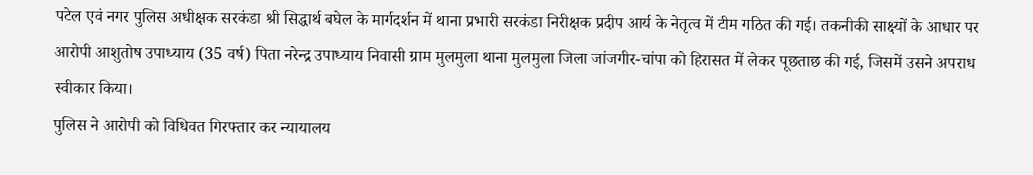पटेल एवं नगर पुलिस अधीक्षक सरकंडा श्री सिद्धार्थ बघेल के मार्गदर्शन में थाना प्रभारी सरकंडा निरीक्षक प्रदीप आर्य के नेतृत्व में टीम गठित की गई। तकनीकी साक्ष्यों के आधार पर आरोपी आशुतोष उपाध्याय (35 वर्ष) पिता नरेन्द्र उपाध्याय निवासी ग्राम मुलमुला थाना मुलमुला जिला जांजगीर-चांपा को हिरासत में लेकर पूछताछ की गई, जिसमें उसने अपराध स्वीकार किया।
पुलिस ने आरोपी को विधिवत गिरफ्तार कर न्यायालय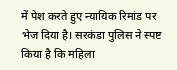में पेश करते हुए न्यायिक रिमांड पर भेज दिया है। सरकंडा पुलिस ने स्पष्ट किया है कि महिला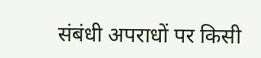संबंधी अपराधों पर किसी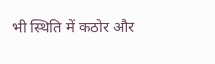भी स्थिति में कठोर और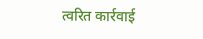त्वरित कार्रवाई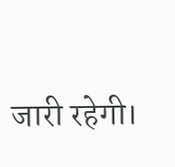जारी रहेगी।